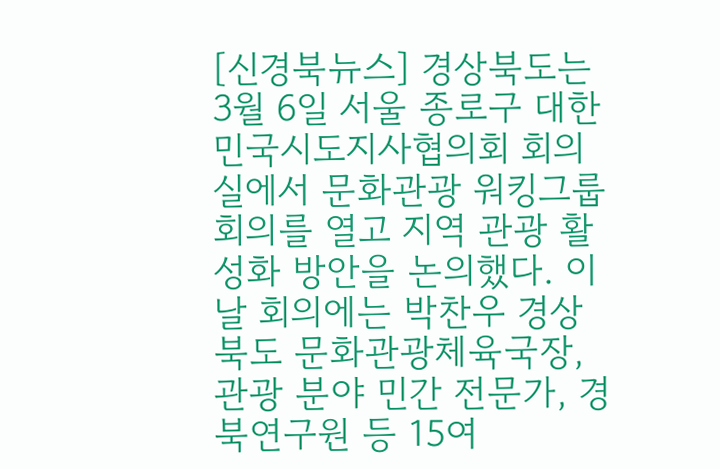[신경북뉴스] 경상북도는 3월 6일 서울 종로구 대한민국시도지사협의회 회의실에서 문화관광 워킹그룹 회의를 열고 지역 관광 활성화 방안을 논의했다. 이날 회의에는 박찬우 경상북도 문화관광체육국장, 관광 분야 민간 전문가, 경북연구원 등 15여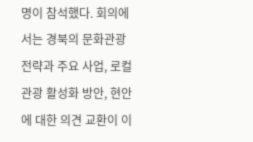명이 참석했다. 회의에서는 경북의 문화관광 전략과 주요 사업, 로컬 관광 활성화 방안, 현안에 대한 의견 교환이 이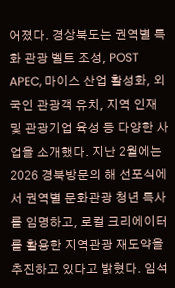어졌다. 경상북도는 권역별 특화 관광 벨트 조성, POST APEC, 마이스 산업 활성화, 외국인 관광객 유치, 지역 인재 및 관광기업 육성 등 다양한 사업을 소개했다. 지난 2월에는 2026 경북방문의 해 선포식에서 권역별 문화관광 청년 특사를 임명하고, 로컬 크리에이터를 활용한 지역관광 재도약을 추진하고 있다고 밝혔다. 임석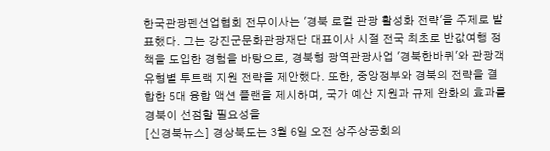한국관광펜션업협회 전무이사는 '경북 로컬 관광 활성화 전략'을 주제로 발표했다. 그는 강진군문화관광재단 대표이사 시절 전국 최초로 반값여행 정책을 도입한 경험을 바탕으로, 경북형 광역관광사업 '경북한바퀴'와 관광객 유형별 투트랙 지원 전략을 제안했다. 또한, 중앙정부와 경북의 전략을 결합한 5대 융합 액션 플랜을 제시하며, 국가 예산 지원과 규제 완화의 효과를 경북이 선점할 필요성을
[신경북뉴스] 경상북도는 3월 6일 오전 상주상공회의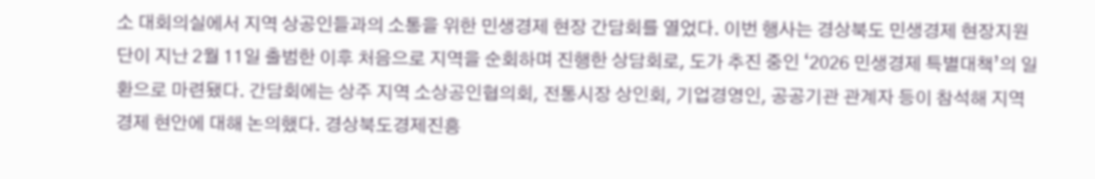소 대회의실에서 지역 상공인들과의 소통을 위한 민생경제 현장 간담회를 열었다. 이번 행사는 경상북도 민생경제 현장지원단이 지난 2월 11일 출범한 이후 처음으로 지역을 순회하며 진행한 상담회로, 도가 추진 중인 ‘2026 민생경제 특별대책’의 일환으로 마련됐다. 간담회에는 상주 지역 소상공인협의회, 전통시장 상인회, 기업경영인, 공공기관 관계자 등이 참석해 지역 경제 현안에 대해 논의했다. 경상북도경제진흥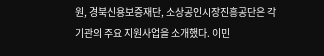원, 경북신용보증재단, 소상공인시장진흥공단은 각 기관의 주요 지원사업을 소개했다. 이민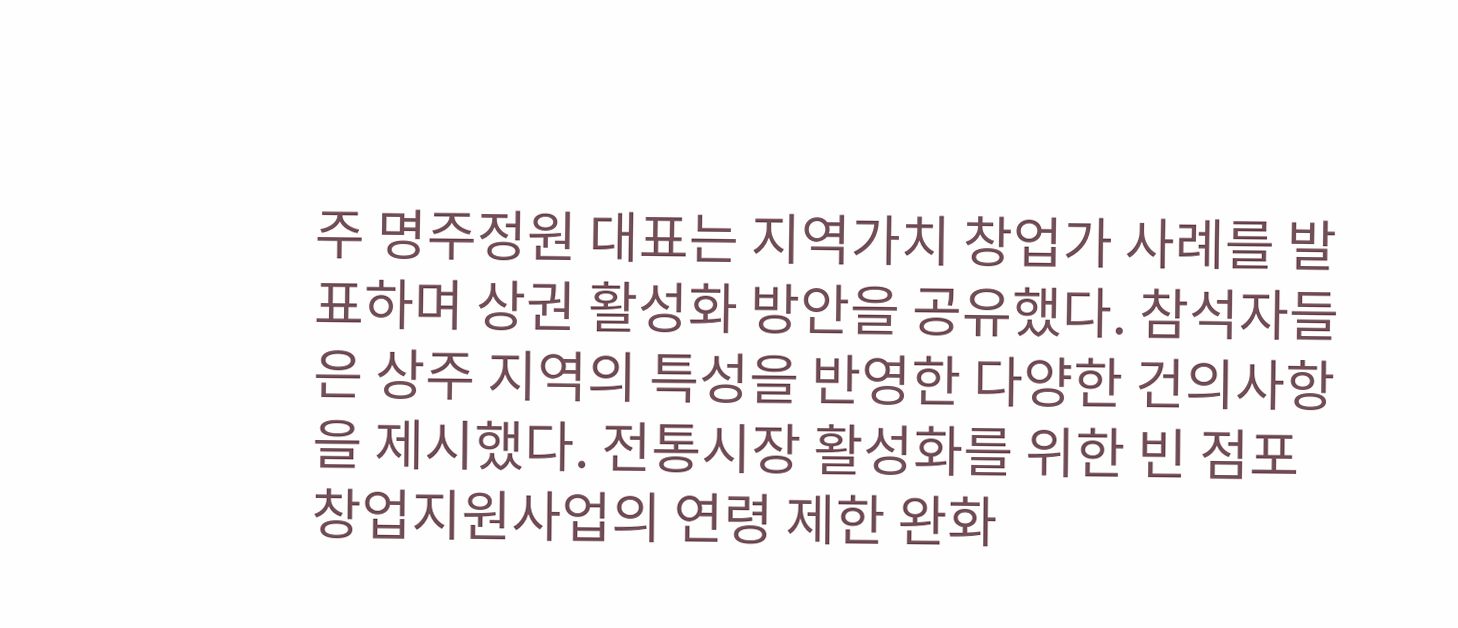주 명주정원 대표는 지역가치 창업가 사례를 발표하며 상권 활성화 방안을 공유했다. 참석자들은 상주 지역의 특성을 반영한 다양한 건의사항을 제시했다. 전통시장 활성화를 위한 빈 점포 창업지원사업의 연령 제한 완화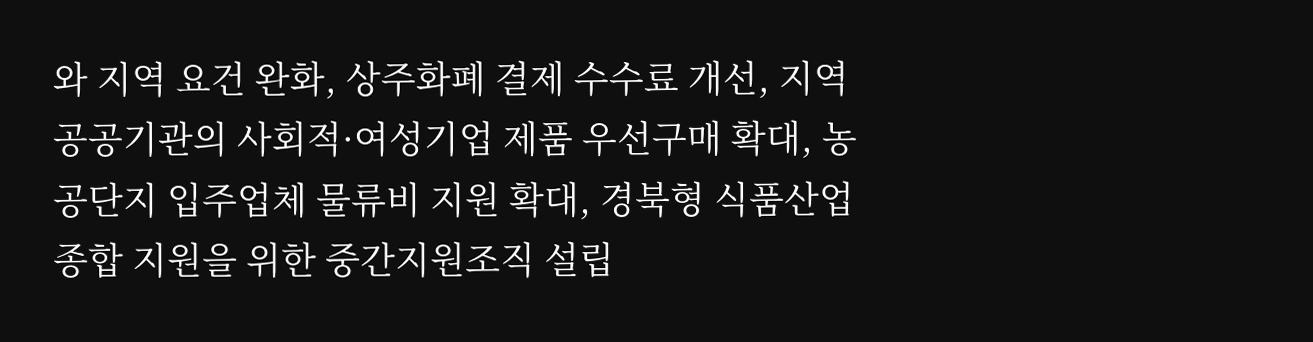와 지역 요건 완화, 상주화폐 결제 수수료 개선, 지역 공공기관의 사회적·여성기업 제품 우선구매 확대, 농공단지 입주업체 물류비 지원 확대, 경북형 식품산업 종합 지원을 위한 중간지원조직 설립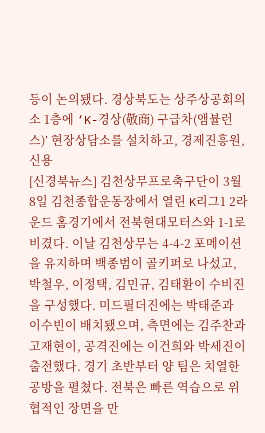등이 논의됐다. 경상북도는 상주상공회의소 1층에 ‘K-경상(敬商) 구급차(앰뷸런스)’ 현장상담소를 설치하고, 경제진흥원, 신용
[신경북뉴스] 김천상무프로축구단이 3월 8일 김천종합운동장에서 열린 K리그1 2라운드 홈경기에서 전북현대모터스와 1-1로 비겼다. 이날 김천상무는 4-4-2 포메이션을 유지하며 백종범이 골키퍼로 나섰고, 박철우, 이정택, 김민규, 김태환이 수비진을 구성했다. 미드필더진에는 박태준과 이수빈이 배치됐으며, 측면에는 김주찬과 고재현이, 공격진에는 이건희와 박세진이 출전했다. 경기 초반부터 양 팀은 치열한 공방을 펼쳤다. 전북은 빠른 역습으로 위협적인 장면을 만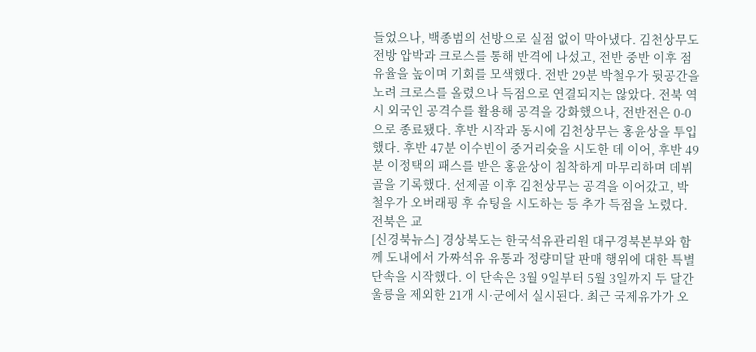들었으나, 백종범의 선방으로 실점 없이 막아냈다. 김천상무도 전방 압박과 크로스를 통해 반격에 나섰고, 전반 중반 이후 점유율을 높이며 기회를 모색했다. 전반 29분 박철우가 뒷공간을 노려 크로스를 올렸으나 득점으로 연결되지는 않았다. 전북 역시 외국인 공격수를 활용해 공격을 강화했으나, 전반전은 0-0으로 종료됐다. 후반 시작과 동시에 김천상무는 홍윤상을 투입했다. 후반 47분 이수빈이 중거리슛을 시도한 데 이어, 후반 49분 이정택의 패스를 받은 홍윤상이 침착하게 마무리하며 데뷔골을 기록했다. 선제골 이후 김천상무는 공격을 이어갔고, 박철우가 오버래핑 후 슈팅을 시도하는 등 추가 득점을 노렸다. 전북은 교
[신경북뉴스] 경상북도는 한국석유관리원 대구경북본부와 함께 도내에서 가짜석유 유통과 정량미달 판매 행위에 대한 특별단속을 시작했다. 이 단속은 3월 9일부터 5월 3일까지 두 달간 울릉을 제외한 21개 시·군에서 실시된다. 최근 국제유가가 오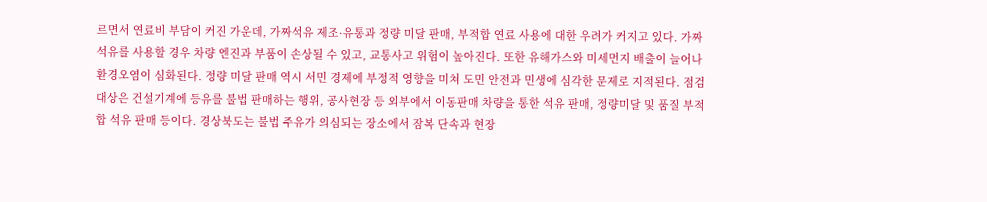르면서 연료비 부담이 커진 가운데, 가짜석유 제조·유통과 정량 미달 판매, 부적합 연료 사용에 대한 우려가 커지고 있다. 가짜석유를 사용할 경우 차량 엔진과 부품이 손상될 수 있고, 교통사고 위험이 높아진다. 또한 유해가스와 미세먼지 배출이 늘어나 환경오염이 심화된다. 정량 미달 판매 역시 서민 경제에 부정적 영향을 미쳐 도민 안전과 민생에 심각한 문제로 지적된다. 점검 대상은 건설기계에 등유를 불법 판매하는 행위, 공사현장 등 외부에서 이동판매 차량을 통한 석유 판매, 정량미달 및 품질 부적합 석유 판매 등이다. 경상북도는 불법 주유가 의심되는 장소에서 잠복 단속과 현장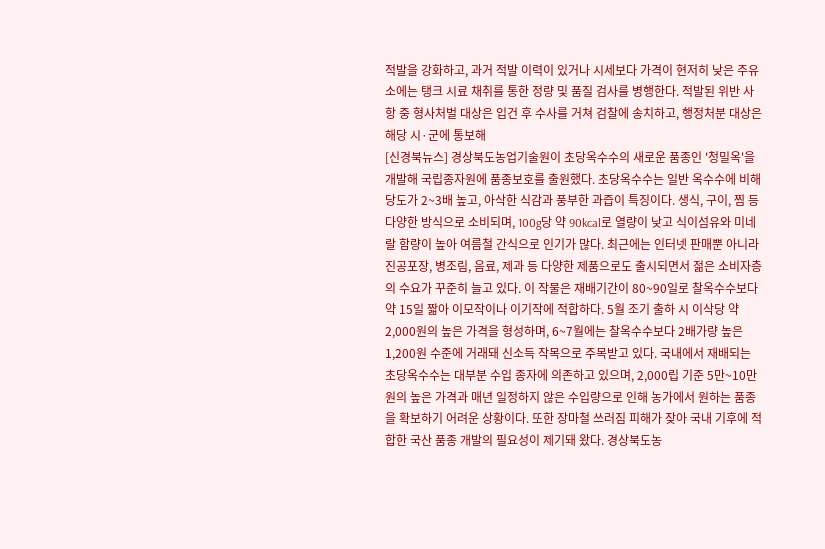적발을 강화하고, 과거 적발 이력이 있거나 시세보다 가격이 현저히 낮은 주유소에는 탱크 시료 채취를 통한 정량 및 품질 검사를 병행한다. 적발된 위반 사항 중 형사처벌 대상은 입건 후 수사를 거쳐 검찰에 송치하고, 행정처분 대상은 해당 시·군에 통보해
[신경북뉴스] 경상북도농업기술원이 초당옥수수의 새로운 품종인 '청밀옥'을 개발해 국립종자원에 품종보호를 출원했다. 초당옥수수는 일반 옥수수에 비해 당도가 2~3배 높고, 아삭한 식감과 풍부한 과즙이 특징이다. 생식, 구이, 찜 등 다양한 방식으로 소비되며, 100g당 약 90kcal로 열량이 낮고 식이섬유와 미네랄 함량이 높아 여름철 간식으로 인기가 많다. 최근에는 인터넷 판매뿐 아니라 진공포장, 병조림, 음료, 제과 등 다양한 제품으로도 출시되면서 젊은 소비자층의 수요가 꾸준히 늘고 있다. 이 작물은 재배기간이 80~90일로 찰옥수수보다 약 15일 짧아 이모작이나 이기작에 적합하다. 5월 조기 출하 시 이삭당 약 2,000원의 높은 가격을 형성하며, 6~7월에는 찰옥수수보다 2배가량 높은 1,200원 수준에 거래돼 신소득 작목으로 주목받고 있다. 국내에서 재배되는 초당옥수수는 대부분 수입 종자에 의존하고 있으며, 2,000립 기준 5만~10만 원의 높은 가격과 매년 일정하지 않은 수입량으로 인해 농가에서 원하는 품종을 확보하기 어려운 상황이다. 또한 장마철 쓰러짐 피해가 잦아 국내 기후에 적합한 국산 품종 개발의 필요성이 제기돼 왔다. 경상북도농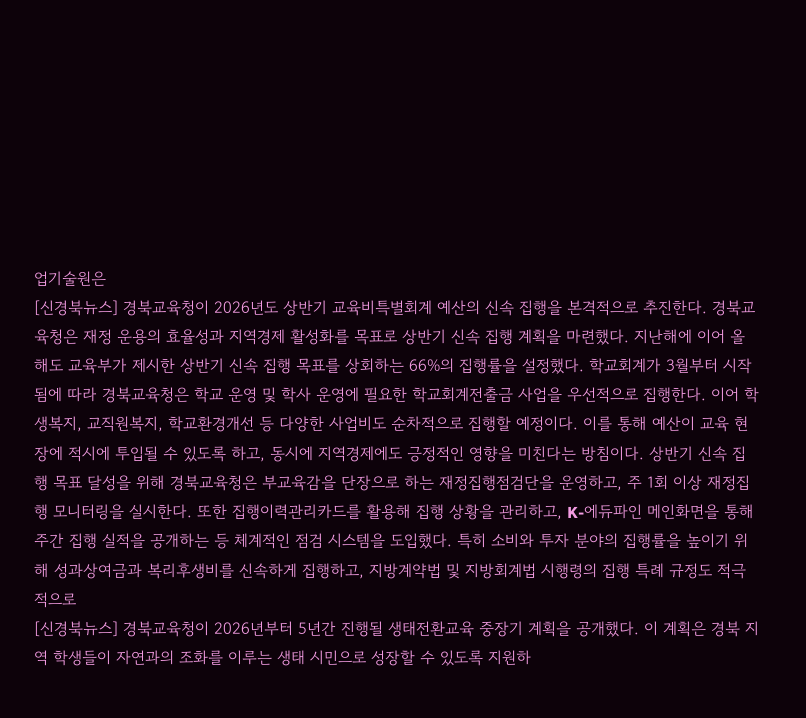업기술원은
[신경북뉴스] 경북교육청이 2026년도 상반기 교육비특별회계 예산의 신속 집행을 본격적으로 추진한다. 경북교육청은 재정 운용의 효율성과 지역경제 활성화를 목표로 상반기 신속 집행 계획을 마련했다. 지난해에 이어 올해도 교육부가 제시한 상반기 신속 집행 목표를 상회하는 66%의 집행률을 설정했다. 학교회계가 3월부터 시작됨에 따라 경북교육청은 학교 운영 및 학사 운영에 필요한 학교회계전출금 사업을 우선적으로 집행한다. 이어 학생복지, 교직원복지, 학교환경개선 등 다양한 사업비도 순차적으로 집행할 예정이다. 이를 통해 예산이 교육 현장에 적시에 투입될 수 있도록 하고, 동시에 지역경제에도 긍정적인 영향을 미친다는 방침이다. 상반기 신속 집행 목표 달성을 위해 경북교육청은 부교육감을 단장으로 하는 재정집행점검단을 운영하고, 주 1회 이상 재정집행 모니터링을 실시한다. 또한 집행이력관리카드를 활용해 집행 상황을 관리하고, K-에듀파인 메인화면을 통해 주간 집행 실적을 공개하는 등 체계적인 점검 시스템을 도입했다. 특히 소비와 투자 분야의 집행률을 높이기 위해 성과상여금과 복리후생비를 신속하게 집행하고, 지방계약법 및 지방회계법 시행령의 집행 특례 규정도 적극적으로
[신경북뉴스] 경북교육청이 2026년부터 5년간 진행될 생태전환교육 중장기 계획을 공개했다. 이 계획은 경북 지역 학생들이 자연과의 조화를 이루는 생태 시민으로 성장할 수 있도록 지원하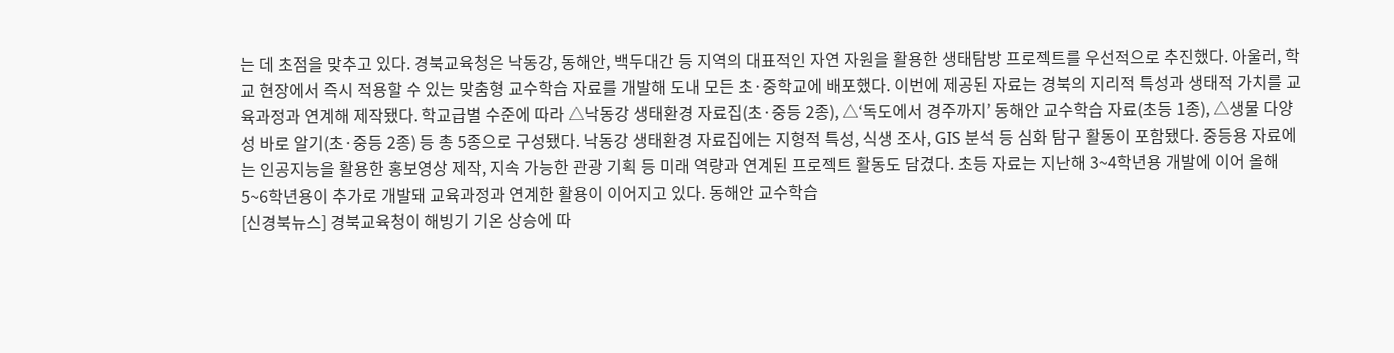는 데 초점을 맞추고 있다. 경북교육청은 낙동강, 동해안, 백두대간 등 지역의 대표적인 자연 자원을 활용한 생태탐방 프로젝트를 우선적으로 추진했다. 아울러, 학교 현장에서 즉시 적용할 수 있는 맞춤형 교수학습 자료를 개발해 도내 모든 초·중학교에 배포했다. 이번에 제공된 자료는 경북의 지리적 특성과 생태적 가치를 교육과정과 연계해 제작됐다. 학교급별 수준에 따라 △낙동강 생태환경 자료집(초·중등 2종), △‘독도에서 경주까지’ 동해안 교수학습 자료(초등 1종), △생물 다양성 바로 알기(초·중등 2종) 등 총 5종으로 구성됐다. 낙동강 생태환경 자료집에는 지형적 특성, 식생 조사, GIS 분석 등 심화 탐구 활동이 포함됐다. 중등용 자료에는 인공지능을 활용한 홍보영상 제작, 지속 가능한 관광 기획 등 미래 역량과 연계된 프로젝트 활동도 담겼다. 초등 자료는 지난해 3~4학년용 개발에 이어 올해 5~6학년용이 추가로 개발돼 교육과정과 연계한 활용이 이어지고 있다. 동해안 교수학습
[신경북뉴스] 경북교육청이 해빙기 기온 상승에 따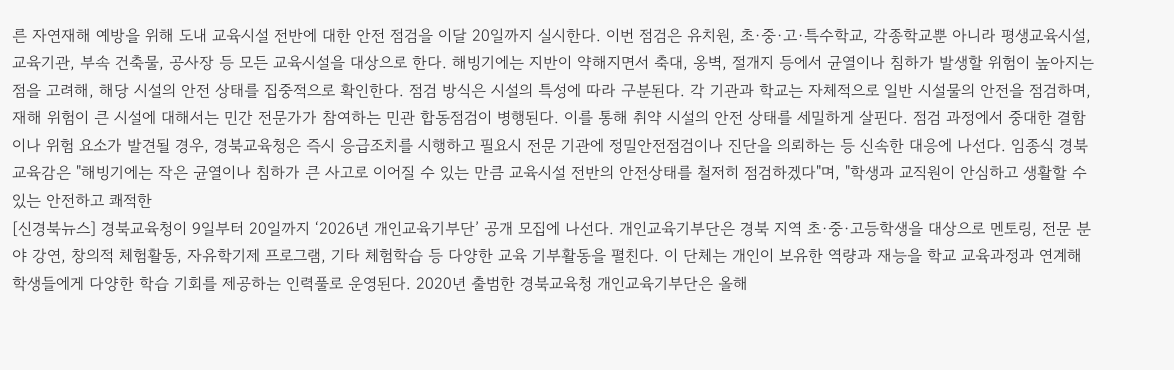른 자연재해 예방을 위해 도내 교육시설 전반에 대한 안전 점검을 이달 20일까지 실시한다. 이번 점검은 유치원, 초·중·고·특수학교, 각종학교뿐 아니라 평생교육시설, 교육기관, 부속 건축물, 공사장 등 모든 교육시설을 대상으로 한다. 해빙기에는 지반이 약해지면서 축대, 옹벽, 절개지 등에서 균열이나 침하가 발생할 위험이 높아지는 점을 고려해, 해당 시설의 안전 상태를 집중적으로 확인한다. 점검 방식은 시설의 특성에 따라 구분된다. 각 기관과 학교는 자체적으로 일반 시설물의 안전을 점검하며, 재해 위험이 큰 시설에 대해서는 민간 전문가가 참여하는 민관 합동점검이 병행된다. 이를 통해 취약 시설의 안전 상태를 세밀하게 살핀다. 점검 과정에서 중대한 결함이나 위험 요소가 발견될 경우, 경북교육청은 즉시 응급조치를 시행하고 필요시 전문 기관에 정밀안전점검이나 진단을 의뢰하는 등 신속한 대응에 나선다. 임종식 경북교육감은 "해빙기에는 작은 균열이나 침하가 큰 사고로 이어질 수 있는 만큼 교육시설 전반의 안전상태를 철저히 점검하겠다"며, "학생과 교직원이 안심하고 생활할 수 있는 안전하고 쾌적한
[신경북뉴스] 경북교육청이 9일부터 20일까지 ‘2026년 개인교육기부단’ 공개 모집에 나선다. 개인교육기부단은 경북 지역 초·중·고등학생을 대상으로 멘토링, 전문 분야 강연, 창의적 체험활동, 자유학기제 프로그램, 기타 체험학습 등 다양한 교육 기부활동을 펼친다. 이 단체는 개인이 보유한 역량과 재능을 학교 교육과정과 연계해 학생들에게 다양한 학습 기회를 제공하는 인력풀로 운영된다. 2020년 출범한 경북교육청 개인교육기부단은 올해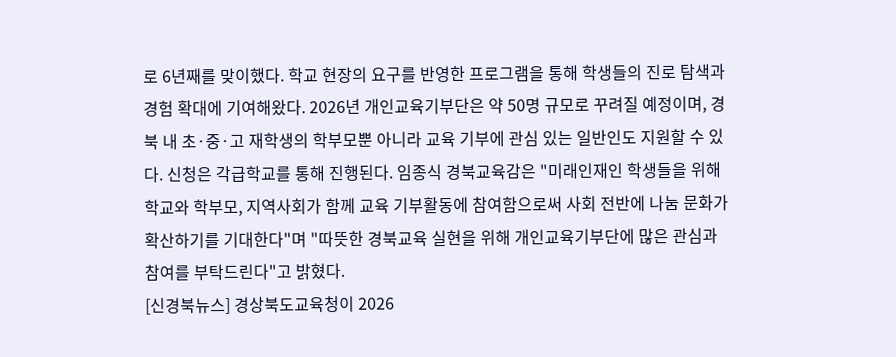로 6년째를 맞이했다. 학교 현장의 요구를 반영한 프로그램을 통해 학생들의 진로 탐색과 경험 확대에 기여해왔다. 2026년 개인교육기부단은 약 50명 규모로 꾸려질 예정이며, 경북 내 초·중·고 재학생의 학부모뿐 아니라 교육 기부에 관심 있는 일반인도 지원할 수 있다. 신청은 각급학교를 통해 진행된다. 임종식 경북교육감은 "미래인재인 학생들을 위해 학교와 학부모, 지역사회가 함께 교육 기부활동에 참여함으로써 사회 전반에 나눔 문화가 확산하기를 기대한다"며 "따뜻한 경북교육 실현을 위해 개인교육기부단에 많은 관심과 참여를 부탁드린다"고 밝혔다.
[신경북뉴스] 경상북도교육청이 2026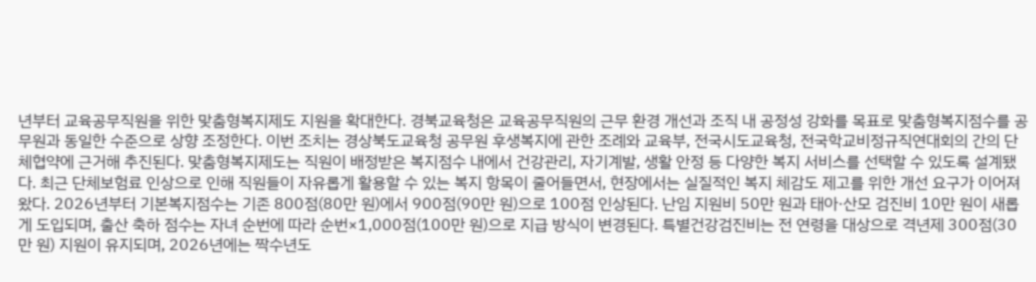년부터 교육공무직원을 위한 맞춤형복지제도 지원을 확대한다. 경북교육청은 교육공무직원의 근무 환경 개선과 조직 내 공정성 강화를 목표로 맞춤형복지점수를 공무원과 동일한 수준으로 상향 조정한다. 이번 조치는 경상북도교육청 공무원 후생복지에 관한 조례와 교육부, 전국시도교육청, 전국학교비정규직연대회의 간의 단체협약에 근거해 추진된다. 맞춤형복지제도는 직원이 배정받은 복지점수 내에서 건강관리, 자기계발, 생활 안정 등 다양한 복지 서비스를 선택할 수 있도록 설계됐다. 최근 단체보험료 인상으로 인해 직원들이 자유롭게 활용할 수 있는 복지 항목이 줄어들면서, 현장에서는 실질적인 복지 체감도 제고를 위한 개선 요구가 이어져 왔다. 2026년부터 기본복지점수는 기존 800점(80만 원)에서 900점(90만 원)으로 100점 인상된다. 난임 지원비 50만 원과 태아·산모 검진비 10만 원이 새롭게 도입되며, 출산 축하 점수는 자녀 순번에 따라 순번×1,000점(100만 원)으로 지급 방식이 변경된다. 특별건강검진비는 전 연령을 대상으로 격년제 300점(30만 원) 지원이 유지되며, 2026년에는 짝수년도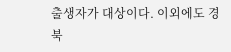출생자가 대상이다. 이외에도 경북